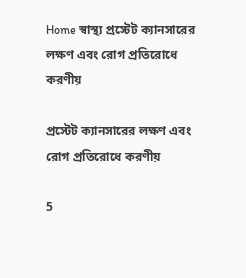Home স্বাস্থ্য প্রস্টেট ক্যানসারের লক্ষণ এবং রোগ প্রতিরোধে করণীয়

প্রস্টেট ক্যানসারের লক্ষণ এবং রোগ প্রতিরোধে করণীয়

5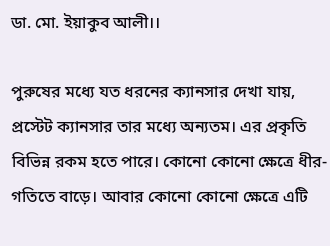ডা. মো. ইয়াকুব আলী।।

পুরুষের মধ্যে যত ধরনের ক্যানসার দেখা যায়, প্রস্টেট ক্যানসার তার মধ্যে অন্যতম। এর প্রকৃতি বিভিন্ন রকম হতে পারে। কোনো কোনো ক্ষেত্রে ধীর-গতিতে বাড়ে। আবার কোনো কোনো ক্ষেত্রে এটি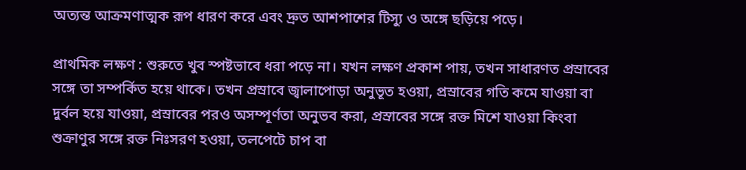অত্যন্ত আক্রমণাত্মক রূপ ধারণ করে এবং দ্রুত আশপাশের টিস্যু ও অঙ্গে ছড়িয়ে পড়ে।

প্রাথমিক লক্ষণ : শুরুতে খুব স্পষ্টভাবে ধরা পড়ে না। যখন লক্ষণ প্রকাশ পায়, তখন সাধারণত প্রস্রাবের সঙ্গে তা সম্পর্কিত হয়ে থাকে। তখন প্রস্রাবে জ্বালাপোড়া অনুভূত হওয়া, প্রস্রাবের গতি কমে যাওয়া বা দুর্বল হয়ে যাওয়া, প্রস্রাবের পরও অসম্পূর্ণতা অনুভব করা, প্রস্রাবের সঙ্গে রক্ত মিশে যাওয়া কিংবা শুক্রাণুর সঙ্গে রক্ত নিঃসরণ হওয়া, তলপেটে চাপ বা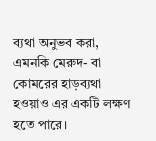ব্যথা অনুভব করা, এমনকি মেরুদ- বা কোমরের হাড়ব্যথা হওয়াও এর একটি লক্ষণ হতে পারে।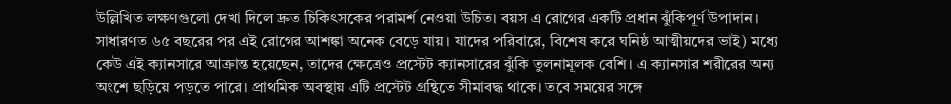উল্লিখিত লক্ষণগুলো দেখা দিলে দ্রুত চিকিৎসকের পরামর্শ নেওয়া উচিত। বয়স এ রোগের একটি প্রধান ঝুঁকিপূর্ণ উপাদান। সাধারণত ৬৫ বছরের পর এই রোগের আশঙ্কা অনেক বেড়ে যায়। যাদের পরিবারে, বিশেষ করে ঘনিষ্ঠ আত্মীয়দের ভাই) মধ্যে কেউ এই ক্যানসারে আক্রান্ত হয়েছেন, তাদের ক্ষেত্রেও প্রস্টেট ক্যানসারের ঝুঁকি তুলনামূলক বেশি। এ ক্যানসার শরীরের অন্য অংশে ছড়িয়ে পড়তে পারে। প্রাথমিক অবস্থায় এটি প্রস্টেট গ্রন্থিতে সীমাবদ্ধ থাকে। তবে সময়ের সঙ্গে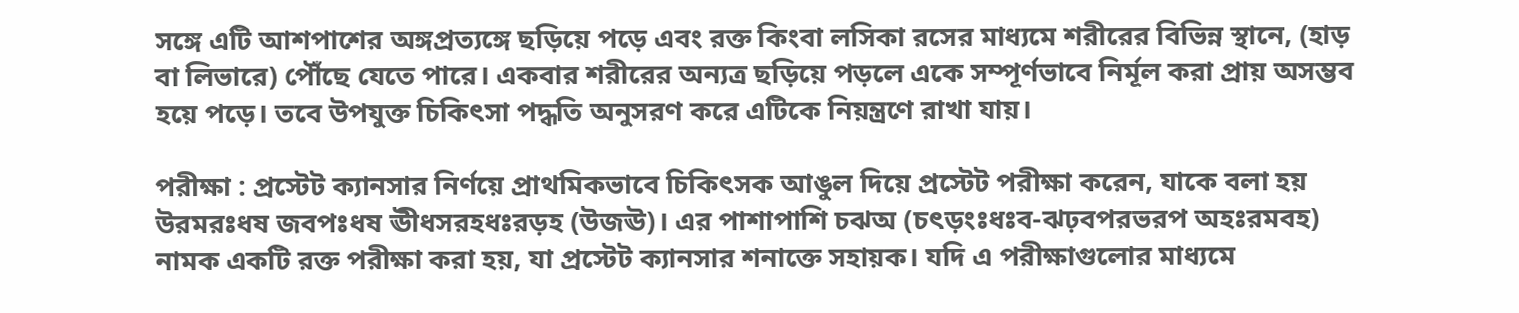সঙ্গে এটি আশপাশের অঙ্গপ্রত্যঙ্গে ছড়িয়ে পড়ে এবং রক্ত কিংবা লসিকা রসের মাধ্যমে শরীরের বিভিন্ন স্থানে, (হাড় বা লিভারে) পৌঁছে যেতে পারে। একবার শরীরের অন্যত্র ছড়িয়ে পড়লে একে সম্পূর্ণভাবে নির্মূল করা প্রায় অসম্ভব হয়ে পড়ে। তবে উপযুক্ত চিকিৎসা পদ্ধতি অনুসরণ করে এটিকে নিয়ন্ত্রণে রাখা যায়।

পরীক্ষা : প্রস্টেট ক্যানসার নির্ণয়ে প্রাথমিকভাবে চিকিৎসক আঙুল দিয়ে প্রস্টেট পরীক্ষা করেন, যাকে বলা হয় উরমরঃধষ জবপঃধষ ঊীধসরহধঃরড়হ (উজঊ)। এর পাশাপাশি চঝঅ (চৎড়ংঃধঃব-ঝঢ়বপরভরপ অহঃরমবহ) নামক একটি রক্ত পরীক্ষা করা হয়, যা প্রস্টেট ক্যানসার শনাক্তে সহায়ক। যদি এ পরীক্ষাগুলোর মাধ্যমে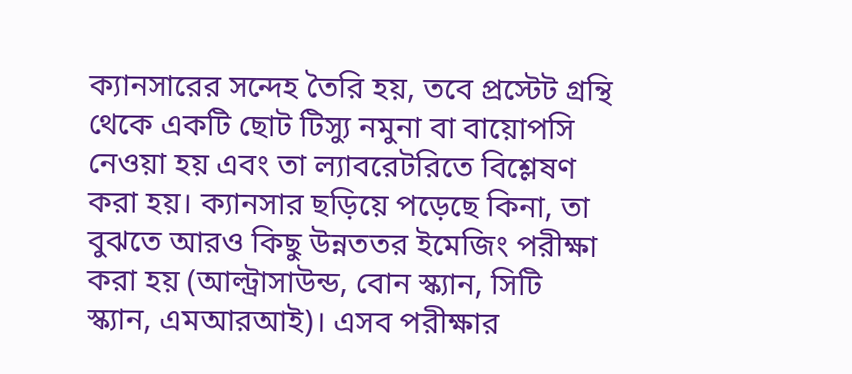ক্যানসারের সন্দেহ তৈরি হয়, তবে প্রস্টেট গ্রন্থি থেকে একটি ছোট টিস্যু নমুনা বা বায়োপসি নেওয়া হয় এবং তা ল্যাবরেটরিতে বিশ্লেষণ করা হয়। ক্যানসার ছড়িয়ে পড়েছে কিনা, তা বুঝতে আরও কিছু উন্নততর ইমেজিং পরীক্ষা করা হয় (আল্ট্রাসাউন্ড, বোন স্ক্যান, সিটি স্ক্যান, এমআরআই)। এসব পরীক্ষার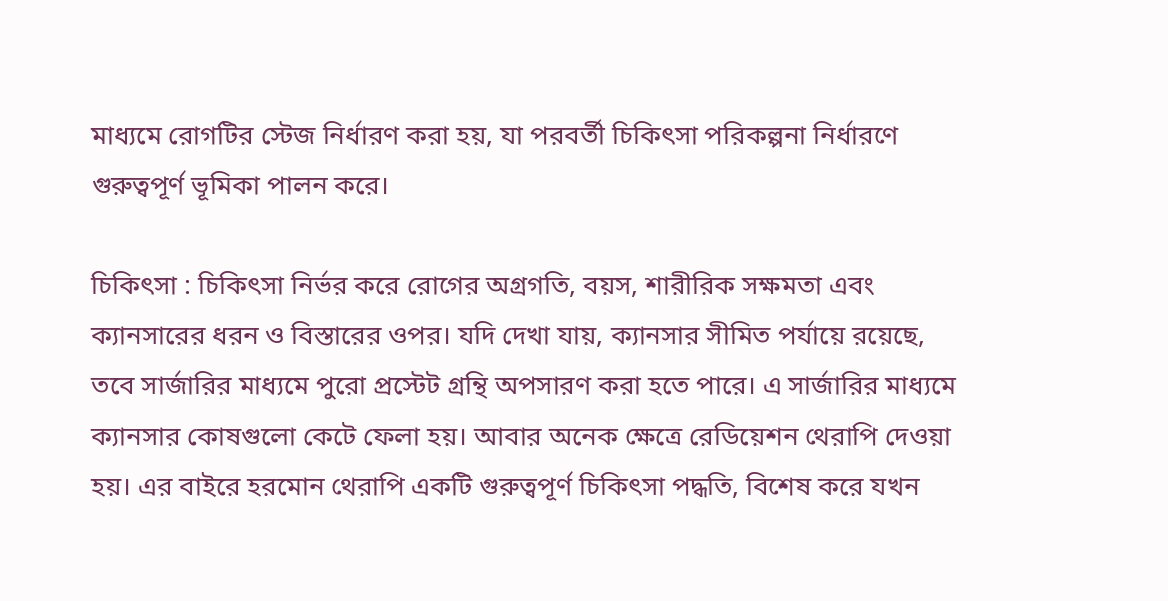মাধ্যমে রোগটির স্টেজ নির্ধারণ করা হয়, যা পরবর্তী চিকিৎসা পরিকল্পনা নির্ধারণে গুরুত্বপূর্ণ ভূমিকা পালন করে।

চিকিৎসা : চিকিৎসা নির্ভর করে রোগের অগ্রগতি, বয়স, শারীরিক সক্ষমতা এবং ক্যানসারের ধরন ও বিস্তারের ওপর। যদি দেখা যায়, ক্যানসার সীমিত পর্যায়ে রয়েছে, তবে সার্জারির মাধ্যমে পুরো প্রস্টেট গ্রন্থি অপসারণ করা হতে পারে। এ সার্জারির মাধ্যমে ক্যানসার কোষগুলো কেটে ফেলা হয়। আবার অনেক ক্ষেত্রে রেডিয়েশন থেরাপি দেওয়া হয়। এর বাইরে হরমোন থেরাপি একটি গুরুত্বপূর্ণ চিকিৎসা পদ্ধতি, বিশেষ করে যখন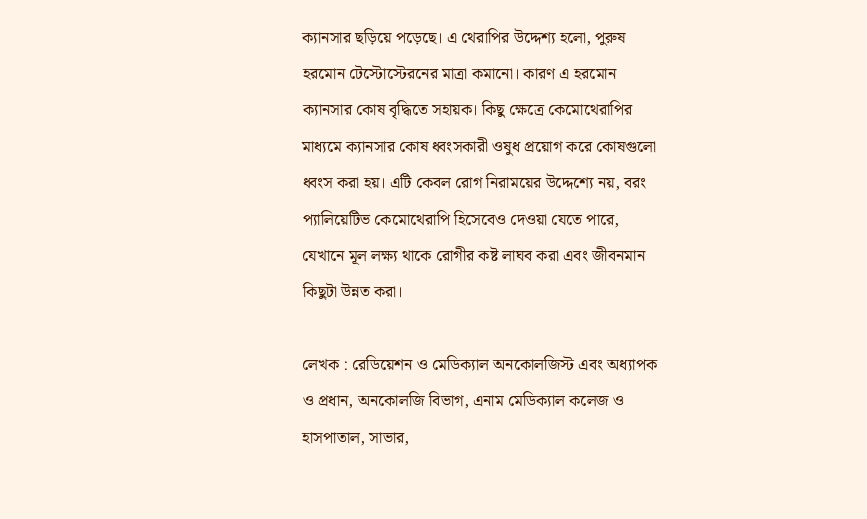ক্যানসার ছড়িয়ে পড়েছে। এ থেরাপির উদ্দেশ্য হলো, পুরুষ হরমোন টেস্টোস্টেরনের মাত্রা কমানো। কারণ এ হরমোন ক্যানসার কোষ বৃদ্ধিতে সহায়ক। কিছু ক্ষেত্রে কেমোথেরাপির মাধ্যমে ক্যানসার কোষ ধ্বংসকারী ওষুধ প্রয়োগ করে কোষগুলো ধ্বংস করা হয়। এটি কেবল রোগ নিরাময়ের উদ্দেশ্যে নয়, বরং প্যালিয়েটিভ কেমোথেরাপি হিসেবেও দেওয়া যেতে পারে, যেখানে মূল লক্ষ্য থাকে রোগীর কষ্ট লাঘব করা এবং জীবনমান কিছুটা উন্নত করা।

লেখক : রেডিয়েশন ও মেডিক্যাল অনকোলজিস্ট এবং অধ্যাপক ও প্রধান, অনকোলজি বিভাগ, এনাম মেডিক্যাল কলেজ ও হাসপাতাল, সাভার,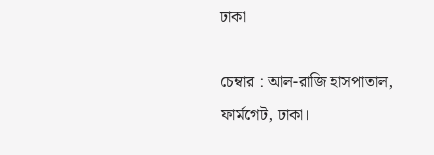ঢাকা

চেম্বার : আল-রাজি হাসপাতাল, ফার্মগেট, ঢাকা।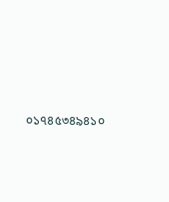০১৭৪৫৩৪৯৪১০